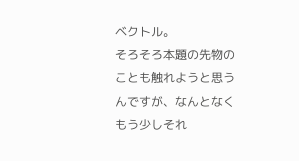ベクトル。
そろそろ本題の先物のことも触れようと思うんですが、なんとなくもう少しそれ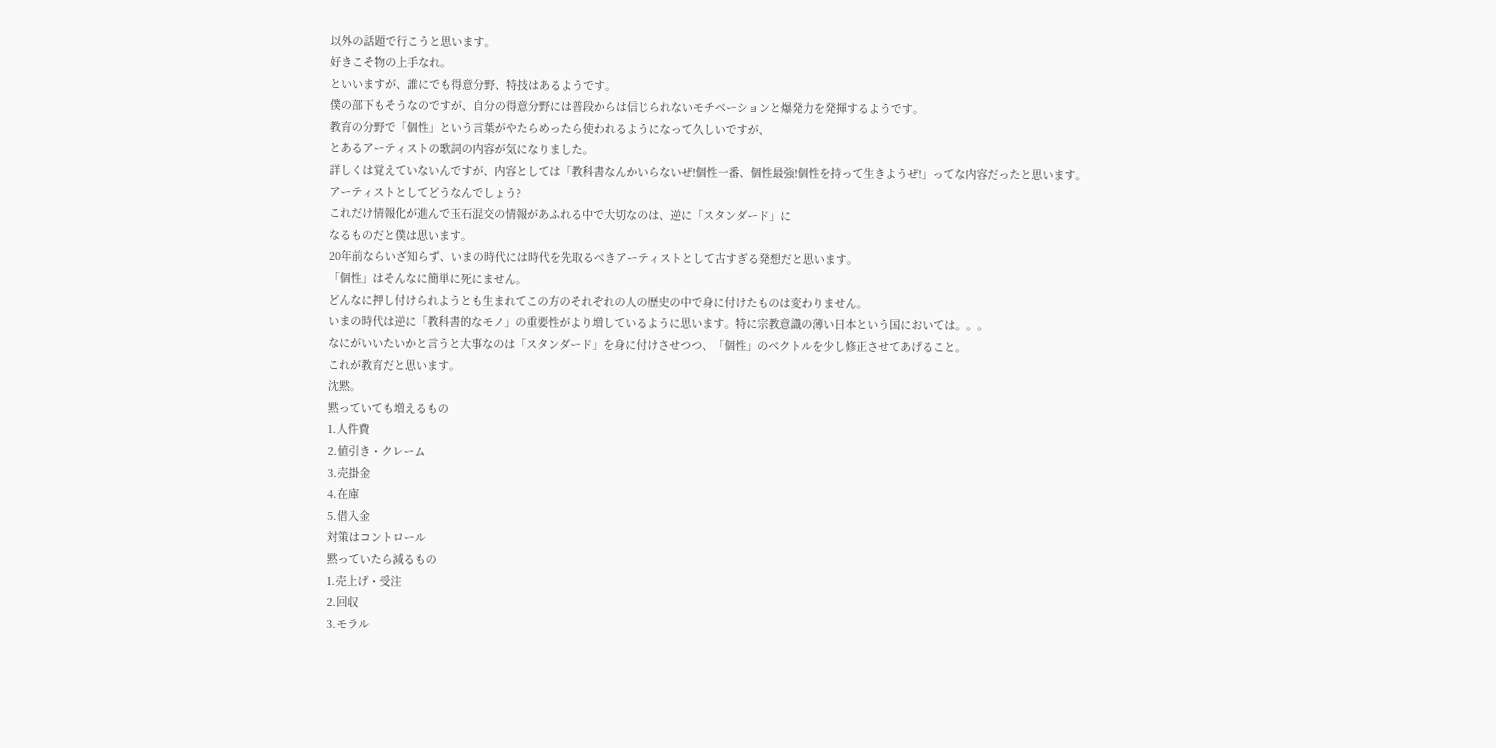以外の話題で行こうと思います。
好きこそ物の上手なれ。
といいますが、誰にでも得意分野、特技はあるようです。
僕の部下もそうなのですが、自分の得意分野には普段からは信じられないモチベーションと爆発力を発揮するようです。
教育の分野で「個性」という言葉がやたらめったら使われるようになって久しいですが、
とあるアーティストの歌詞の内容が気になりました。
詳しくは覚えていないんですが、内容としては「教科書なんかいらないぜ!個性一番、個性最強!個性を持って生きようぜ!」ってな内容だったと思います。
アーティストとしてどうなんでしょう?
これだけ情報化が進んで玉石混交の情報があふれる中で大切なのは、逆に「スタンダード」に
なるものだと僕は思います。
20年前ならいざ知らず、いまの時代には時代を先取るべきアーティストとして古すぎる発想だと思います。
「個性」はそんなに簡単に死にません。
どんなに押し付けられようとも生まれてこの方のそれぞれの人の歴史の中で身に付けたものは変わりません。
いまの時代は逆に「教科書的なモノ」の重要性がより増しているように思います。特に宗教意識の薄い日本という国においては。。。
なにがいいたいかと言うと大事なのは「スタンダード」を身に付けさせつつ、「個性」のベクトルを少し修正させてあげること。
これが教育だと思います。
沈黙。
黙っていても増えるもの
1.人件費
2.値引き・クレーム
3.売掛金
4.在庫
5.借入金
対策はコントロール
黙っていたら減るもの
1.売上げ・受注
2.回収
3.モラル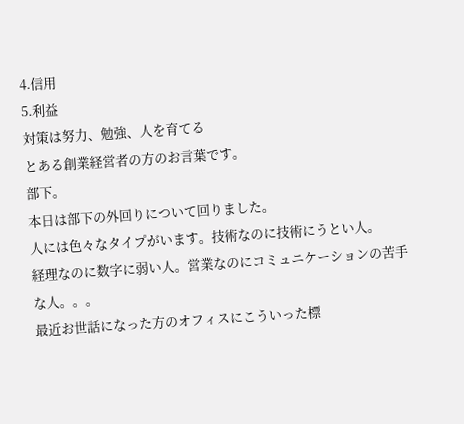4.信用
5.利益
対策は努力、勉強、人を育てる
とある創業経営者の方のお言葉です。
部下。
本日は部下の外回りについて回りました。
人には色々なタイプがいます。技術なのに技術にうとい人。
経理なのに数字に弱い人。営業なのにコミュニケーションの苦手な人。。。
最近お世話になった方のオフィスにこういった標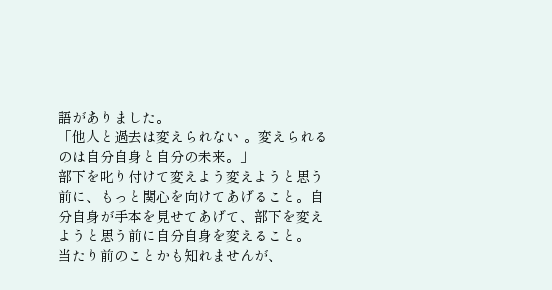語がありました。
「他人と過去は変えられない 。変えられるのは自分自身と自分の未来。」
部下を叱り付けて変えよう変えようと思う前に、もっと関心を向けてあげること。自分自身が手本を見せてあげて、部下を変えようと思う前に自分自身を変えること。
当たり前のことかも知れませんが、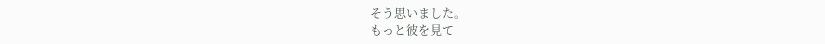そう思いました。
もっと彼を見て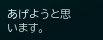あげようと思います。